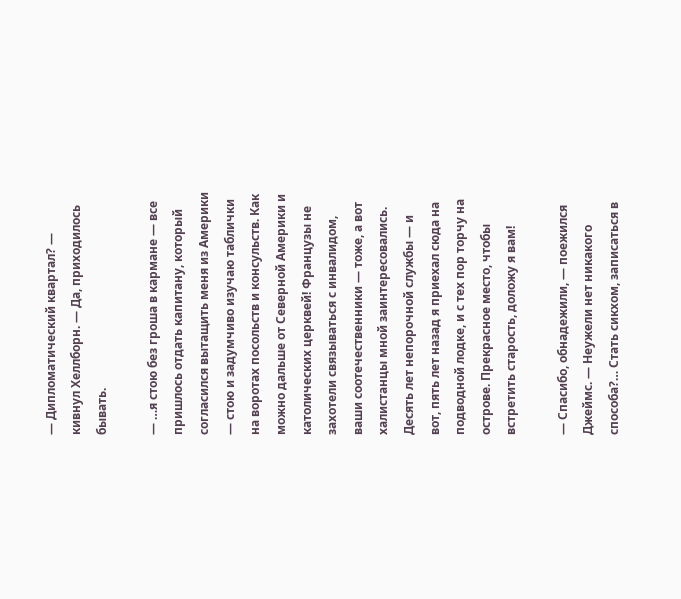— Дипломатический квартал? — кивнул Хеллборн. — Да, приходилось бывать.

— …я стою без гроша в кармане — все пришлось отдать капитану, который согласился вытащить меня из Америки — стою и задумчиво изучаю таблички на воротах посольств и консульств. Как можно дальше от Северной Америки и католических церквей! Французы не захотели связываться с инвалидом, ваши соотечественники — тоже, а вот халистанцы мной заинтересовались. Десять лет непорочной службы — и вот, пять лет назад я приехал сюда на подводной лодке, и с тех пор торчу на острове. Прекрасное место, чтобы встретить старость, доложу я вам!

— Спасибо, обнадежили, — поежился Джеймс. — Неужели нет никакого способа?… Стать сикхом, записаться в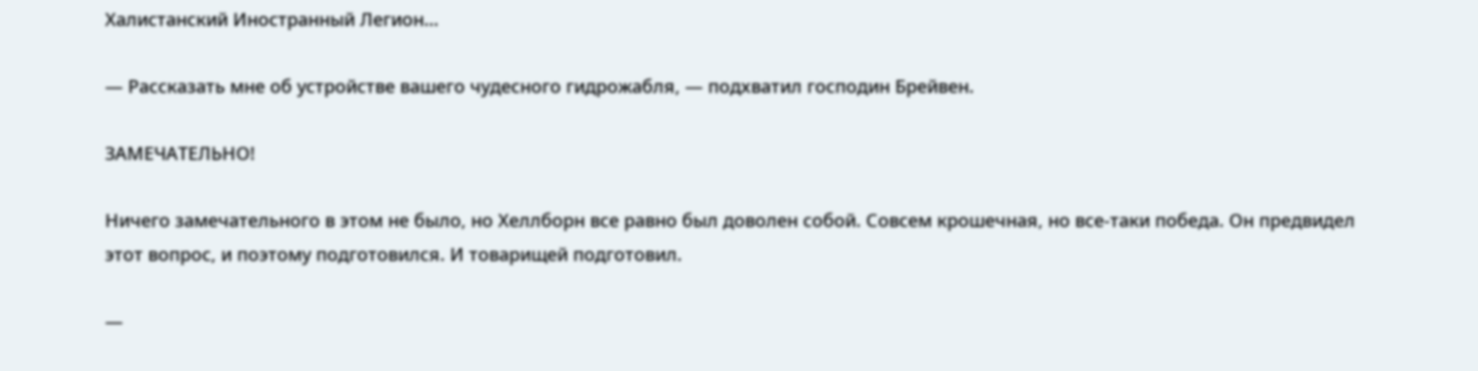Халистанский Иностранный Легион…

— Рассказать мне об устройстве вашего чудесного гидрожабля, — подхватил господин Брейвен.

ЗАМЕЧАТЕЛЬНО!

Ничего замечательного в этом не было, но Хеллборн все равно был доволен собой. Совсем крошечная, но все-таки победа. Он предвидел этот вопрос, и поэтому подготовился. И товарищей подготовил.

—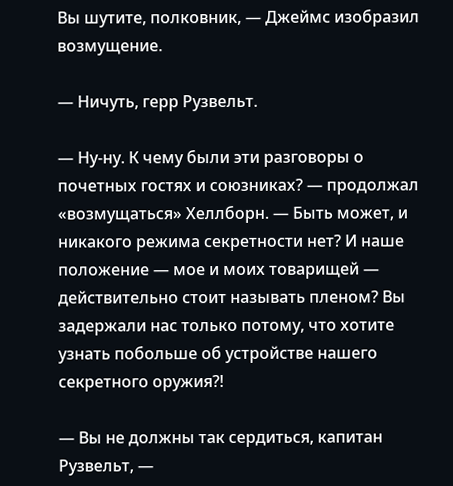Вы шутите, полковник, — Джеймс изобразил возмущение.

— Ничуть, герр Рузвельт.

— Ну-ну. К чему были эти разговоры о почетных гостях и союзниках? — продолжал «возмущаться» Хеллборн. — Быть может, и никакого режима секретности нет? И наше положение — мое и моих товарищей — действительно стоит называть пленом? Вы задержали нас только потому, что хотите узнать побольше об устройстве нашего секретного оружия?!

— Вы не должны так сердиться, капитан Рузвельт, —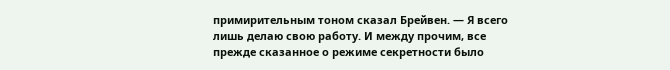примирительным тоном сказал Брейвен. — Я всего лишь делаю свою работу. И между прочим, все прежде сказанное о режиме секретности было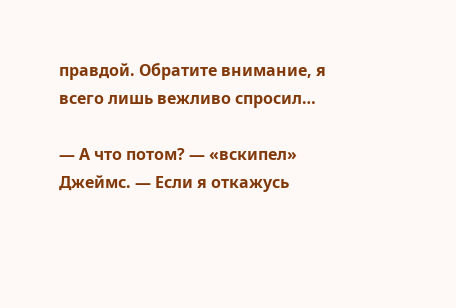правдой. Обратите внимание, я всего лишь вежливо спросил…

— А что потом? — «вскипел» Джеймс. — Если я откажусь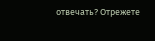отвечать? Отрежете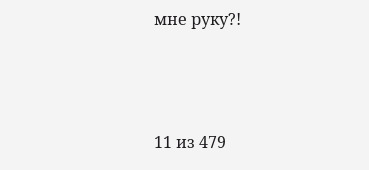мне руку?!



11 из 479